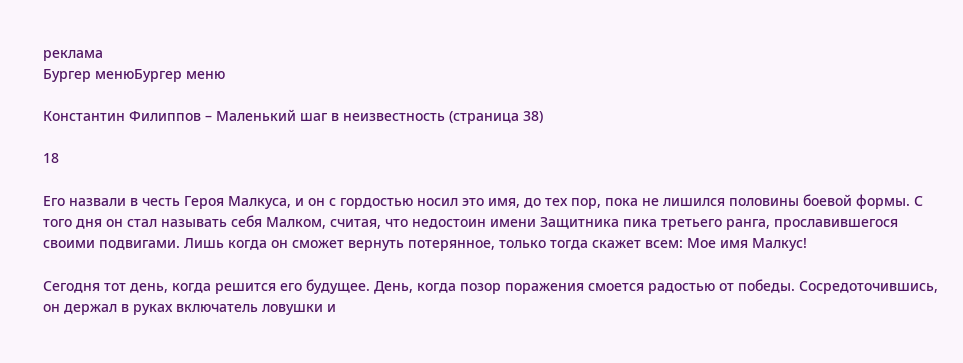реклама
Бургер менюБургер меню

Константин Филиппов – Маленький шаг в неизвестность (страница 38)

18

Его назвали в честь Героя Малкуса, и он с гордостью носил это имя, до тех пор, пока не лишился половины боевой формы. С того дня он стал называть себя Малком, считая, что недостоин имени Защитника пика третьего ранга, прославившегося своими подвигами. Лишь когда он сможет вернуть потерянное, только тогда скажет всем: Мое имя Малкус!

Сегодня тот день, когда решится его будущее. День, когда позор поражения смоется радостью от победы. Сосредоточившись, он держал в руках включатель ловушки и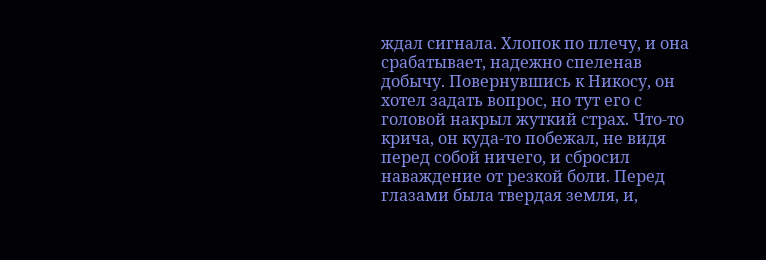ждал сигнала. Хлопок по плечу, и она срабатывает, надежно спеленав добычу. Повернувшись к Никосу, он хотел задать вопрос, но тут его с головой накрыл жуткий страх. Что-то крича, он куда-то побежал, не видя перед собой ничего, и сбросил наваждение от резкой боли. Перед глазами была твердая земля, и,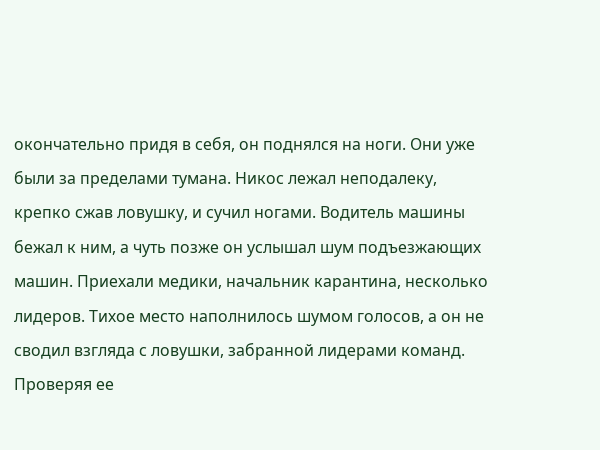окончательно придя в себя, он поднялся на ноги. Они уже были за пределами тумана. Никос лежал неподалеку, крепко сжав ловушку, и сучил ногами. Водитель машины бежал к ним, а чуть позже он услышал шум подъезжающих машин. Приехали медики, начальник карантина, несколько лидеров. Тихое место наполнилось шумом голосов, а он не сводил взгляда с ловушки, забранной лидерами команд. Проверяя ее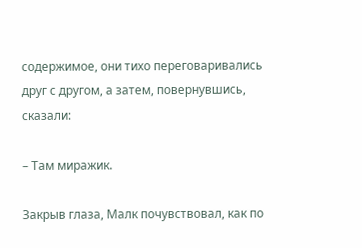содержимое, они тихо переговаривались друг с другом, а затем, повернувшись, сказали:

– Там миражик.

Закрыв глаза, Малк почувствовал, как по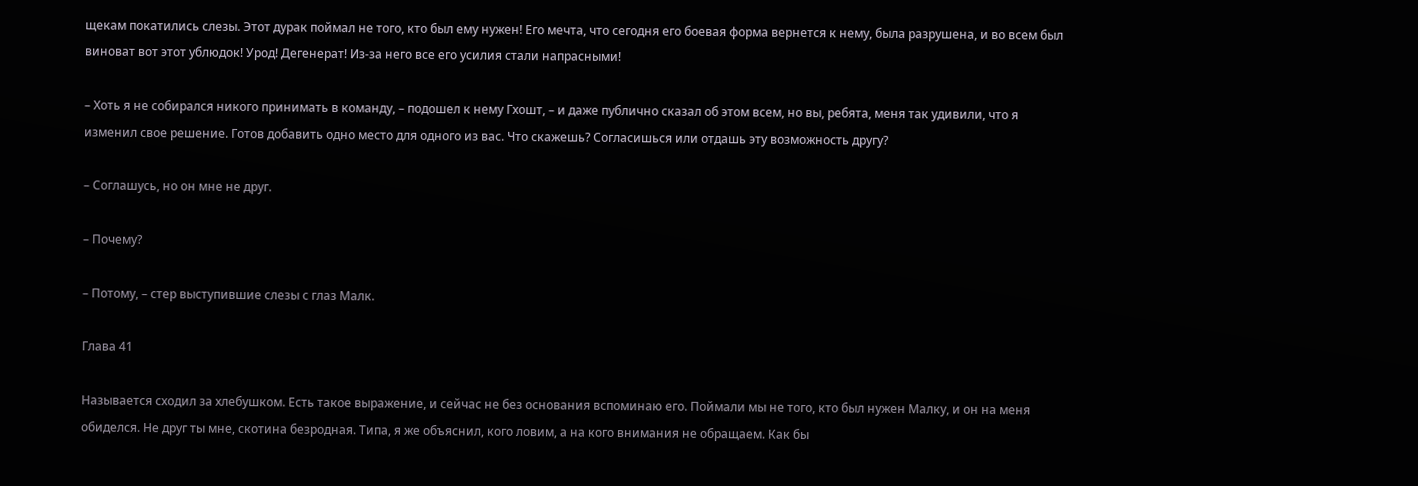щекам покатились слезы. Этот дурак поймал не того, кто был ему нужен! Его мечта, что сегодня его боевая форма вернется к нему, была разрушена, и во всем был виноват вот этот ублюдок! Урод! Дегенерат! Из-за него все его усилия стали напрасными!

– Хоть я не собирался никого принимать в команду, – подошел к нему Гхошт, – и даже публично сказал об этом всем, но вы, ребята, меня так удивили, что я изменил свое решение. Готов добавить одно место для одного из вас. Что скажешь? Согласишься или отдашь эту возможность другу?

– Соглашусь, но он мне не друг.

– Почему?

– Потому, – стер выступившие слезы с глаз Малк.

Глава 41

Называется сходил за хлебушком. Есть такое выражение, и сейчас не без основания вспоминаю его. Поймали мы не того, кто был нужен Малку, и он на меня обиделся. Не друг ты мне, скотина безродная. Типа, я же объяснил, кого ловим, а на кого внимания не обращаем. Как бы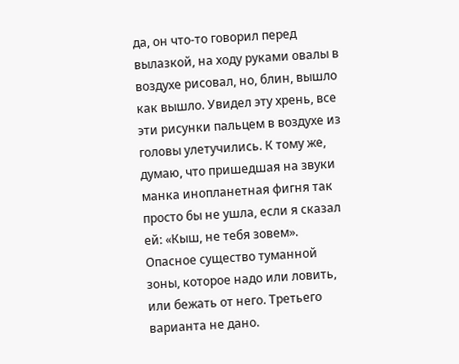да, он что-то говорил перед вылазкой, на ходу руками овалы в воздухе рисовал, но, блин, вышло как вышло. Увидел эту хрень, все эти рисунки пальцем в воздухе из головы улетучились. К тому же, думаю, что пришедшая на звуки манка инопланетная фигня так просто бы не ушла, если я сказал ей: «Кыш, не тебя зовем». Опасное существо туманной зоны, которое надо или ловить, или бежать от него. Третьего варианта не дано.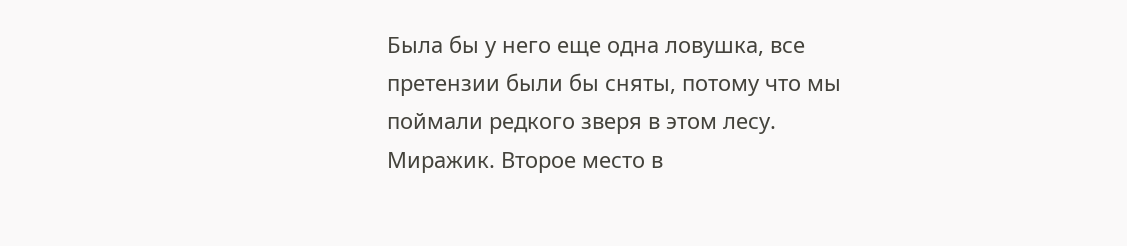Была бы у него еще одна ловушка, все претензии были бы сняты, потому что мы поймали редкого зверя в этом лесу. Миражик. Второе место в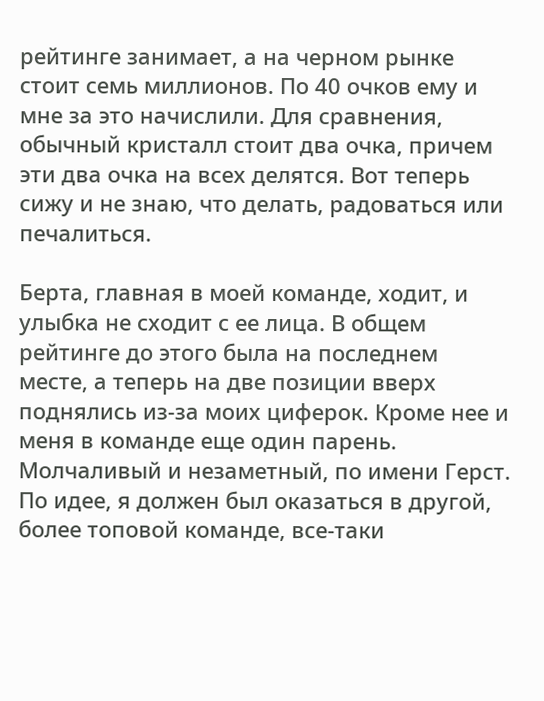рейтинге занимает, а на черном рынке стоит семь миллионов. По 40 очков ему и мне за это начислили. Для сравнения, обычный кристалл стоит два очка, причем эти два очка на всех делятся. Вот теперь сижу и не знаю, что делать, радоваться или печалиться.

Берта, главная в моей команде, ходит, и улыбка не сходит с ее лица. В общем рейтинге до этого была на последнем месте, а теперь на две позиции вверх поднялись из-за моих циферок. Кроме нее и меня в команде еще один парень. Молчаливый и незаметный, по имени Герст. По идее, я должен был оказаться в другой, более топовой команде, все-таки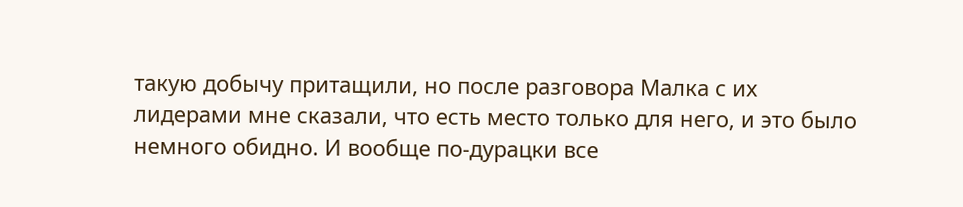такую добычу притащили, но после разговора Малка с их лидерами мне сказали, что есть место только для него, и это было немного обидно. И вообще по-дурацки все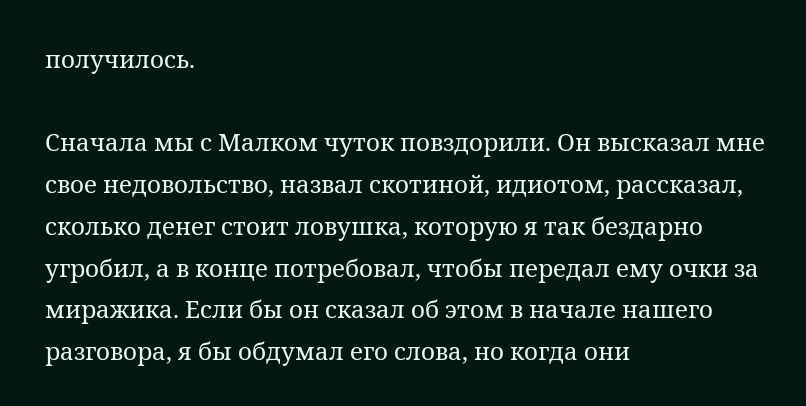получилось.

Сначала мы с Малком чуток повздорили. Он высказал мне свое недовольство, назвал скотиной, идиотом, рассказал, сколько денег стоит ловушка, которую я так бездарно угробил, а в конце потребовал, чтобы передал ему очки за миражика. Если бы он сказал об этом в начале нашего разговора, я бы обдумал его слова, но когда они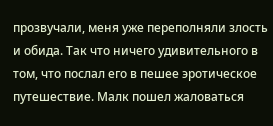прозвучали, меня уже переполняли злость и обида. Так что ничего удивительного в том, что послал его в пешее эротическое путешествие. Малк пошел жаловаться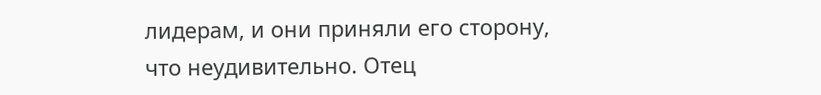лидерам, и они приняли его сторону, что неудивительно. Отец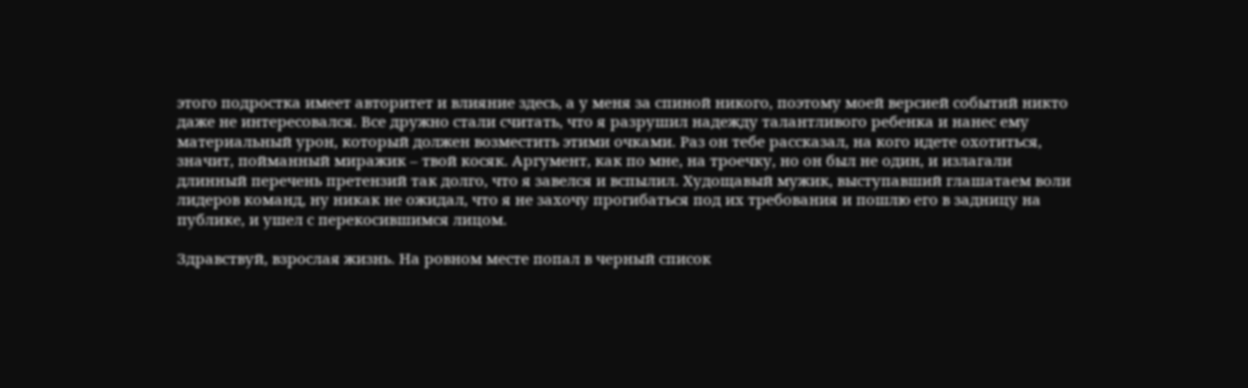этого подростка имеет авторитет и влияние здесь, а у меня за спиной никого, поэтому моей версией событий никто даже не интересовался. Все дружно стали считать, что я разрушил надежду талантливого ребенка и нанес ему материальный урон, который должен возместить этими очками. Раз он тебе рассказал, на кого идете охотиться, значит, пойманный миражик – твой косяк. Аргумент, как по мне, на троечку, но он был не один, и излагали длинный перечень претензий так долго, что я завелся и вспылил. Худощавый мужик, выступавший глашатаем воли лидеров команд, ну никак не ожидал, что я не захочу прогибаться под их требования и пошлю его в задницу на публике, и ушел с перекосившимся лицом.

Здравствуй, взрослая жизнь. На ровном месте попал в черный список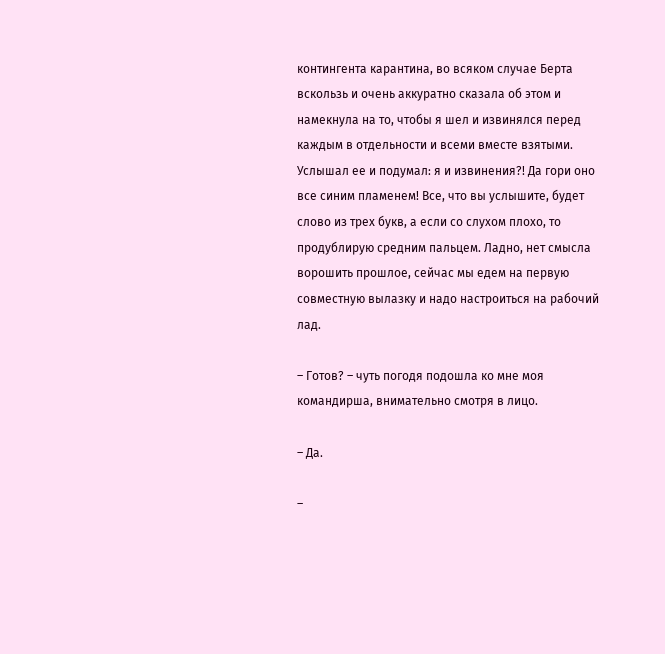контингента карантина, во всяком случае Берта вскользь и очень аккуратно сказала об этом и намекнула на то, чтобы я шел и извинялся перед каждым в отдельности и всеми вместе взятыми. Услышал ее и подумал: я и извинения?! Да гори оно все синим пламенем! Все, что вы услышите, будет слово из трех букв, а если со слухом плохо, то продублирую средним пальцем. Ладно, нет смысла ворошить прошлое, сейчас мы едем на первую совместную вылазку и надо настроиться на рабочий лад.

– Готов? – чуть погодя подошла ко мне моя командирша, внимательно смотря в лицо.

– Да.

–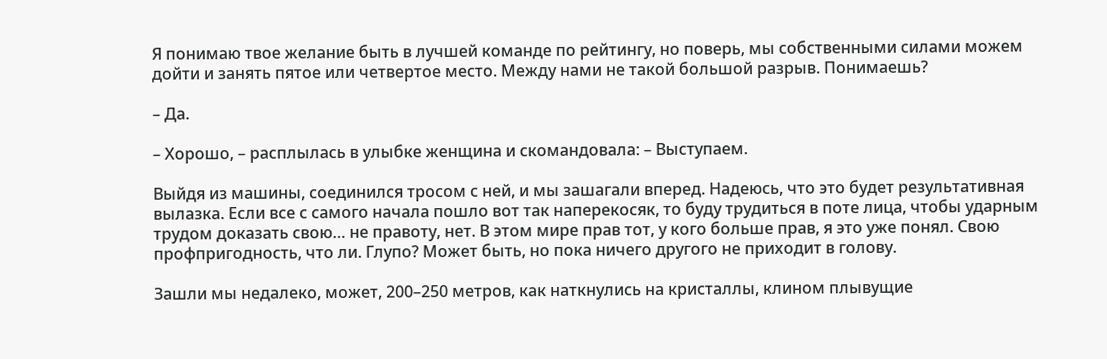Я понимаю твое желание быть в лучшей команде по рейтингу, но поверь, мы собственными силами можем дойти и занять пятое или четвертое место. Между нами не такой большой разрыв. Понимаешь?

– Да.

– Хорошо, – расплылась в улыбке женщина и скомандовала: – Выступаем.

Выйдя из машины, соединился тросом с ней, и мы зашагали вперед. Надеюсь, что это будет результативная вылазка. Если все с самого начала пошло вот так наперекосяк, то буду трудиться в поте лица, чтобы ударным трудом доказать свою… не правоту, нет. В этом мире прав тот, у кого больше прав, я это уже понял. Свою профпригодность, что ли. Глупо? Может быть, но пока ничего другого не приходит в голову.

Зашли мы недалеко, может, 200–250 метров, как наткнулись на кристаллы, клином плывущие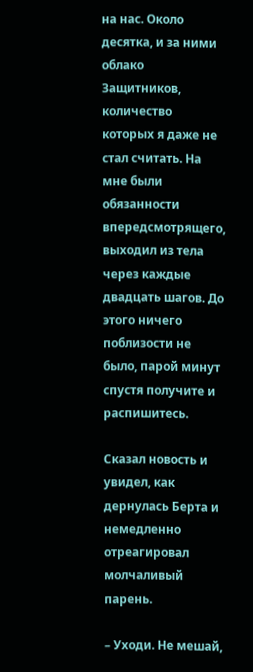на нас. Около десятка, и за ними облако Защитников, количество которых я даже не стал считать. На мне были обязанности впередсмотрящего, выходил из тела через каждые двадцать шагов. До этого ничего поблизости не было, парой минут спустя получите и распишитесь.

Сказал новость и увидел, как дернулась Берта и немедленно отреагировал молчаливый парень.

– Уходи. Не мешай,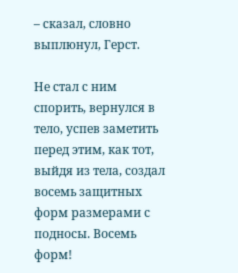– сказал, словно выплюнул, Герст.

Не стал с ним спорить, вернулся в тело, успев заметить перед этим, как тот, выйдя из тела, создал восемь защитных форм размерами с подносы. Восемь форм!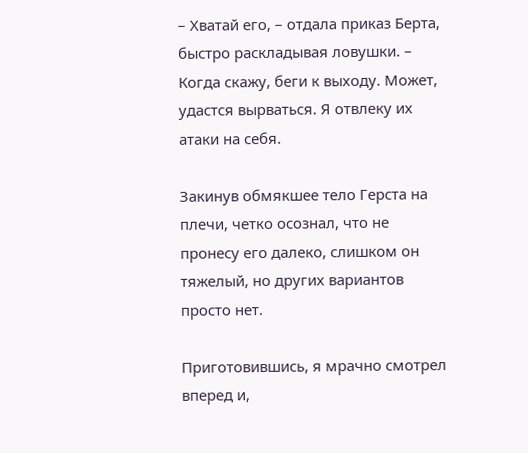– Хватай его, – отдала приказ Берта, быстро раскладывая ловушки. – Когда скажу, беги к выходу. Может, удастся вырваться. Я отвлеку их атаки на себя.

Закинув обмякшее тело Герста на плечи, четко осознал, что не пронесу его далеко, слишком он тяжелый, но других вариантов просто нет.

Приготовившись, я мрачно смотрел вперед и,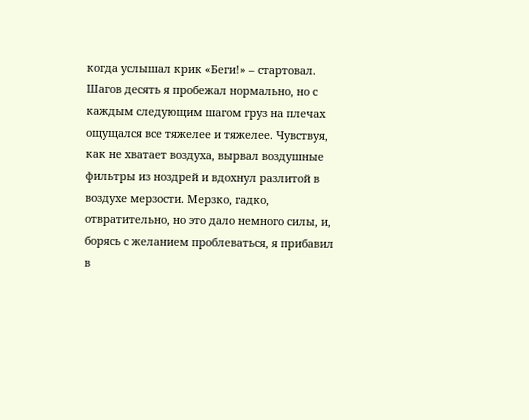когда услышал крик «Беги!» – стартовал. Шагов десять я пробежал нормально, но с каждым следующим шагом груз на плечах ощущался все тяжелее и тяжелее. Чувствуя, как не хватает воздуха, вырвал воздушные фильтры из ноздрей и вдохнул разлитой в воздухе мерзости. Мерзко, гадко, отвратительно, но это дало немного силы, и, борясь с желанием проблеваться, я прибавил в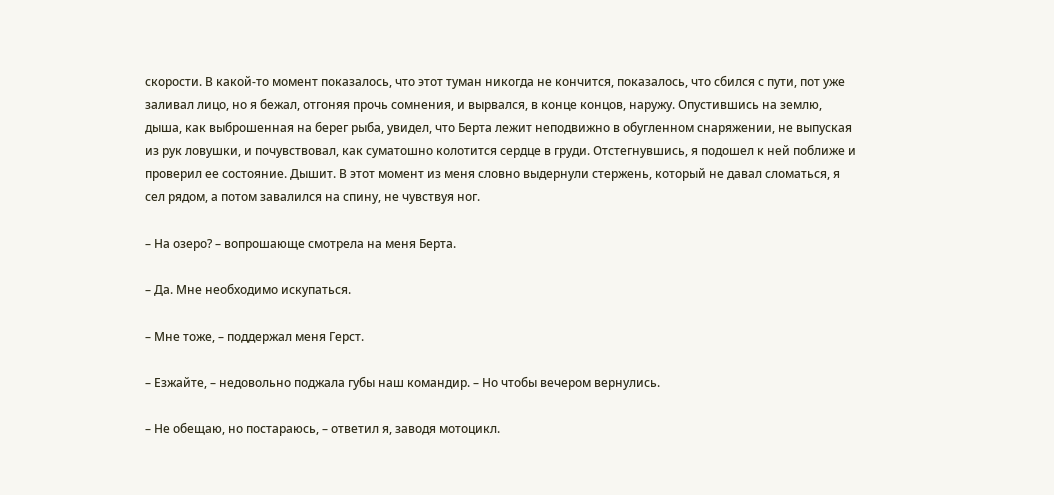скорости. В какой-то момент показалось, что этот туман никогда не кончится, показалось, что сбился с пути, пот уже заливал лицо, но я бежал, отгоняя прочь сомнения, и вырвался, в конце концов, наружу. Опустившись на землю, дыша, как выброшенная на берег рыба, увидел, что Берта лежит неподвижно в обугленном снаряжении, не выпуская из рук ловушки, и почувствовал, как суматошно колотится сердце в груди. Отстегнувшись, я подошел к ней поближе и проверил ее состояние. Дышит. В этот момент из меня словно выдернули стержень, который не давал сломаться, я сел рядом, а потом завалился на спину, не чувствуя ног.

– На озеро? – вопрошающе смотрела на меня Берта.

– Да. Мне необходимо искупаться.

– Мне тоже, – поддержал меня Герст.

– Езжайте, – недовольно поджала губы наш командир. – Но чтобы вечером вернулись.

– Не обещаю, но постараюсь, – ответил я, заводя мотоцикл.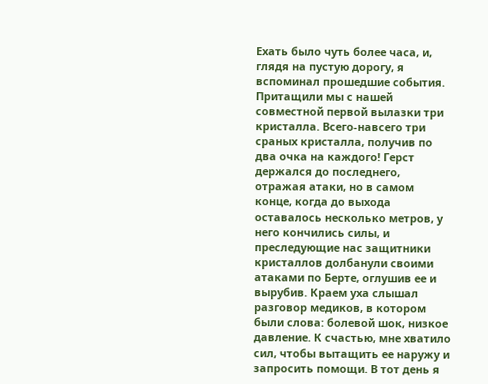Ехать было чуть более часа, и, глядя на пустую дорогу, я вспоминал прошедшие события. Притащили мы с нашей совместной первой вылазки три кристалла. Всего-навсего три сраных кристалла, получив по два очка на каждого! Герст держался до последнего, отражая атаки, но в самом конце, когда до выхода оставалось несколько метров, у него кончились силы, и преследующие нас защитники кристаллов долбанули своими атаками по Берте, оглушив ее и вырубив. Краем уха слышал разговор медиков, в котором были слова: болевой шок, низкое давление. К счастью, мне хватило сил, чтобы вытащить ее наружу и запросить помощи. В тот день я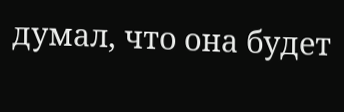думал, что она будет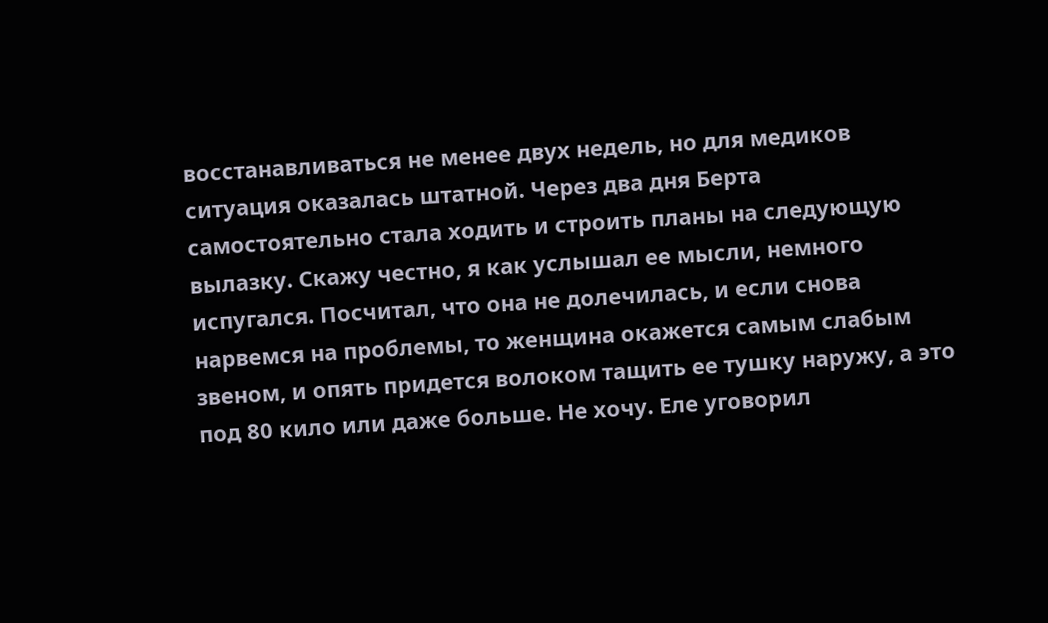восстанавливаться не менее двух недель, но для медиков ситуация оказалась штатной. Через два дня Берта самостоятельно стала ходить и строить планы на следующую вылазку. Скажу честно, я как услышал ее мысли, немного испугался. Посчитал, что она не долечилась, и если снова нарвемся на проблемы, то женщина окажется самым слабым звеном, и опять придется волоком тащить ее тушку наружу, а это под 80 кило или даже больше. Не хочу. Еле уговорил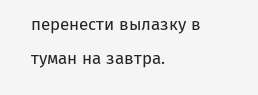перенести вылазку в туман на завтра.